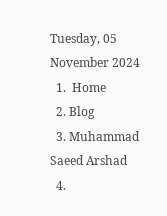Tuesday, 05 November 2024
  1.  Home
  2. Blog
  3. Muhammad Saeed Arshad
  4.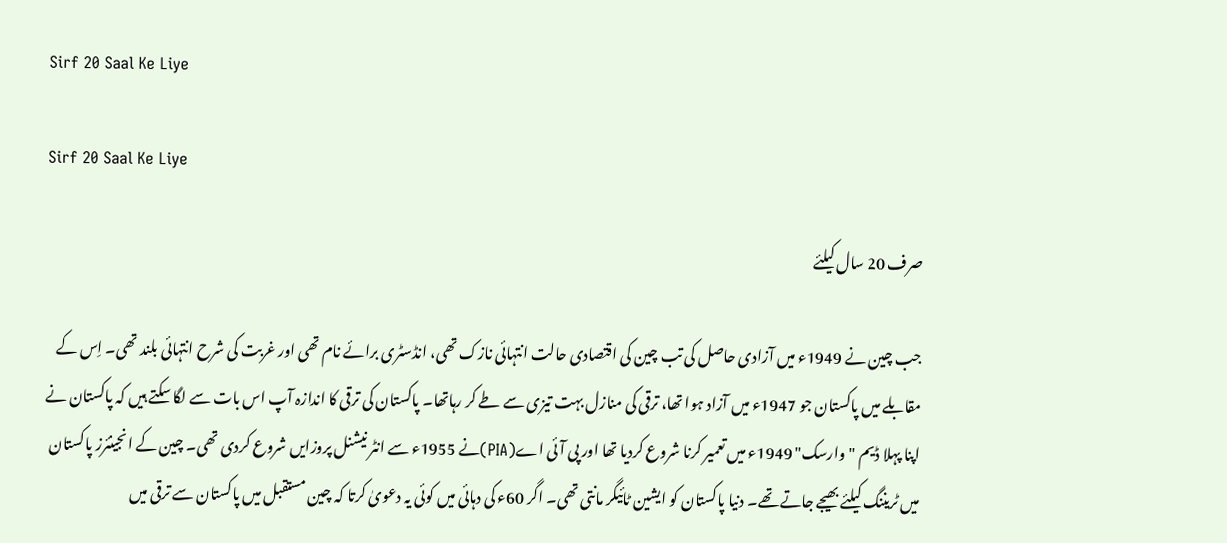Sirf 20 Saal Ke Liye

Sirf 20 Saal Ke Liye

صرف 20 سال کیلئے

جب چین نے 1949ء میں آزادی حاصل کی تب چین کی اقتصادی حالت انتہائی نازک تھی، انڈسٹری برائے نام تھی اور غربت کی شرح انتہائی بلند تھی۔ اِس کے مقابلے میں پاکستان جو 1947ء میں آزاد ہوا تھا، ترقی کی منازل بہت تیزی سے طے کر رہاتھا۔ پاکستان کی ترقی کا اندازہ آپ اس بات سے لگا سکتے ہیں کہ پاکستان نے اپنا پہلا ڈیم "وارسک" 1949ء میں تعمیر کرنا شروع کردیا تھا اور پی آئی اے(PIA)نے 1955ء سے انٹر نیشنل پروزایں شروع کردی تھی۔ چین کے انجینئرز پاکستان میں ٹریننگ کیلئے بھیجے جاتے تھے۔ دنیا پاکستان کو ایشین ٹائیگر مانتی تھی۔ اگر 60ء کی دہائی میں کوئی یہ دعویٰ کرتا کہ چین مستقبل میں پاکستان سے ترقی میں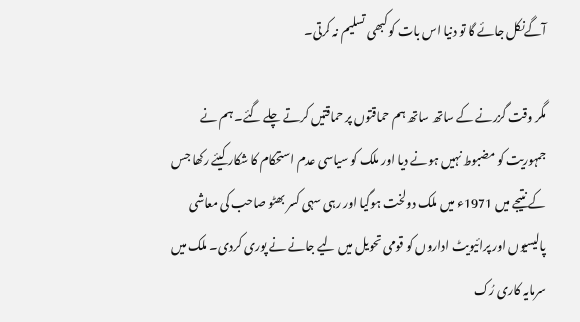آگےنکل جائے گا تو دنیا اس بات کو کبھی تسلیم نہ کرتی۔

مگر وقت گزرنے کے ساتھ ساتھ ہم حماقتوں پر حماقتیں کرتے چلے گئے۔ ہم نے جمہوریت کو مضبوط نہیں ہونے دیا اور ملک کو سیاسی عدم استحکام کا شکار کیئے رکھا جس کے نتیجے میں 1971ء میں ملک دولخت ہوگیا اور رہی سہی کسر بھٹو صاحب کی معاشی پالیسیوں اور پرائیویٹ اداروں کو قومی تحویل میں لیے جانے نے پوری کردی۔ ملک میں سرمایہ کاری رُک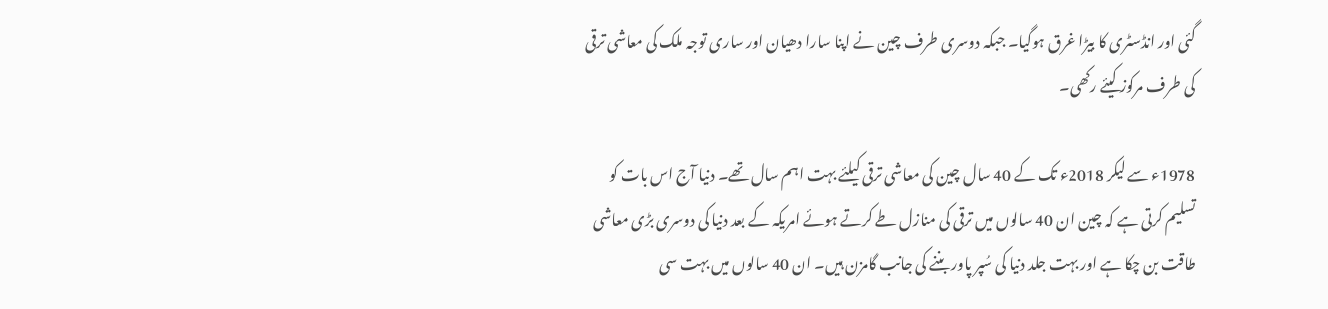گئی اور انڈسٹری کا بیڑا غرق ہوگیا۔ جبکہ دوسری طرف چین نے اپنا سارا دھیان اور ساری توجہ ملک کی معاشی ترقی کی طرف مرکوز کیئے رکھی۔

1978ء سے لیکر 2018ء تک کے 40 سال چین کی معاشی ترقی کیلئے بہت اہم سال تھے۔ دنیا آج اس بات کو تسلیم کرتی ہے کہ چین ان 40 سالوں میں ترقی کی منازل طے کرتے ہوئے امریکہ کے بعد دنیا کی دوسری بڑی معاشی طاقت بن چکا ہے اور بہت جلد دنیا کی سُپر پاور بننے کی جانب گامزن ہیں۔ ان 40 سالوں میں بہت سی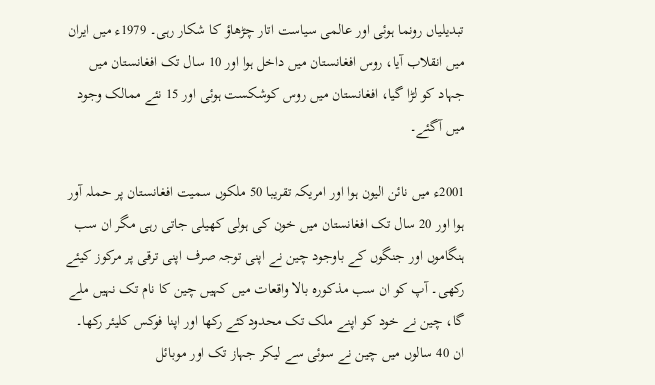تبدیلیاں رونما ہوئی اور عالمی سیاست اتار چڑھاؤ کا شکار رہی۔ 1979ء میں ایران میں انقلاب آیا، روس افغانستان میں داخل ہوا اور 10 سال تک افغانستان میں جہاد کو لڑا گیا، افغانستان میں روس کوشکست ہوئی اور 15 نئے ممالک وجود میں آگئے۔

2001ء میں نائن الیون ہوا اور امریکہ تقریبا 50 ملکوں سمیت افغانستان پر حملہ آور ہوا اور 20 سال تک افغانستان میں خون کی ہولی کھیلی جاتی رہی مگر ان سب ہنگاموں اور جنگوں کے باوجود چین نے اپنی توجہ صرف اپنی ترقی پر مرکوز کیئے رکھی۔ آپ کو ان سب مذکورہ بالا واقعات میں کہیں چین کا نام تک نہیں ملے گا، چین نے خود کو اپنے ملک تک محدودکئے رکھا اور اپنا فوکس کلیئر رکھا۔ ان 40 سالوں میں چین نے سوئی سے لیکر جہاز تک اور موبائل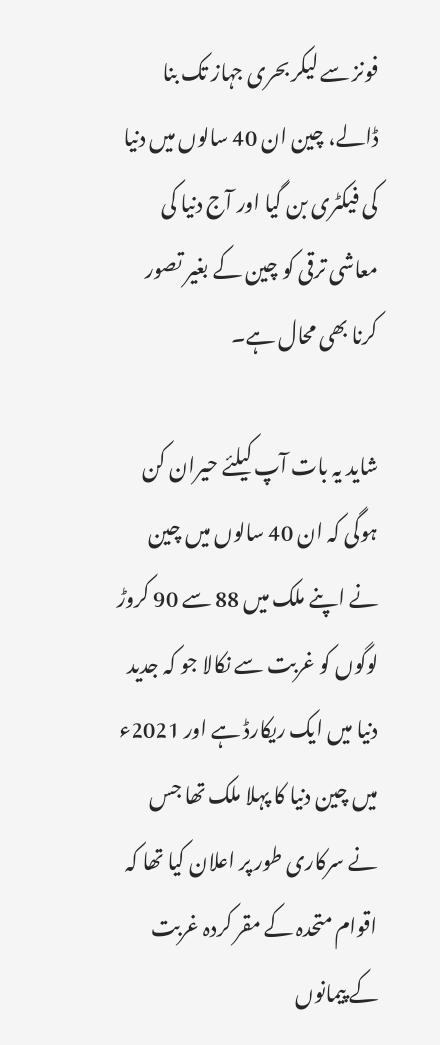فونز سے لیکر بحری جہاز تک بنا ڈالے، چین ان 40 سالوں میں دنیا کی فیکٹری بن گیا اور آج دنیا کی معاشی ترقی کو چین کے بغیر تصور کرنا بھی محال ہے۔

شاید یہ بات آپ کیلئے حیران کن ہوگی کہ ان 40 سالوں میں چین نے اپنے ملک میں 88 سے 90 کروڑ لوگوں کو غربت سے نکالا جو کہ جدید دنیا میں ایک ریکارڈ ہے اور 2021ء میں چین دنیا کا پہلا ملک تھا جس نے سرکاری طور پر اعلان کیا تھا کہ اقوام متحدہ کے مقر کردہ غربت کے پیمانوں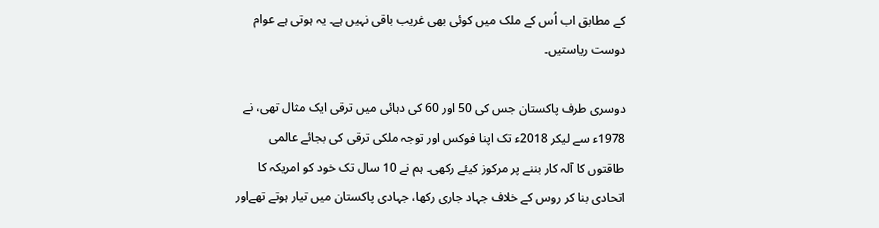کے مطابق اب اُس کے ملک میں کوئی بھی غریب باقی نہیں ہے۔ یہ ہوتی ہے عوام دوست ریاستیں۔

دوسری طرف پاکستان جس کی 50 اور 60 کی دہائی میں ترقی ایک مثال تھی، نے 1978ء سے لیکر 2018ء تک اپنا فوکس اور توجہ ملکی ترقی کی بجائے عالمی طاقتوں کا آلہ کار بننے پر مرکوز کیئے رکھی۔ ہم نے 10 سال تک خود کو امریکہ کا اتحادی بنا کر روس کے خلاف جہاد جاری رکھا، جہادی پاکستان میں تیار ہوتے تھےاور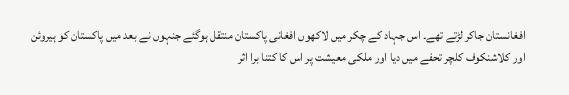افغانستان جاکر لڑتے تھے۔ اس جہاد کے چکر میں لاکھوں افغانی پاکستان منتقل ہوگئے جنہوں نے بعد میں پاکستان کو ہیروئن اور کلاشنکوف کلچر تحفے میں دیا اور ملکی معیشت پر اس کا کتنا برا اثر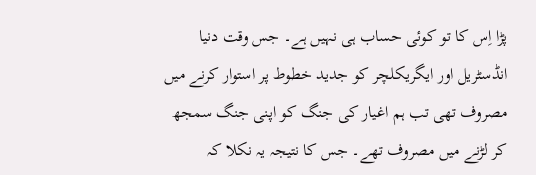پڑا اِس کا تو کوئی حساب ہی نہیں ہے۔ جس وقت دنیا انڈسٹریل اور ایگریکلچر کو جدید خطوط پر استوار کرنے میں مصروف تھی تب ہم اغیار کی جنگ کو اپنی جنگ سمجھ کر لڑنے میں مصروف تھے۔ جس کا نتیجہ یہ نکلا کہ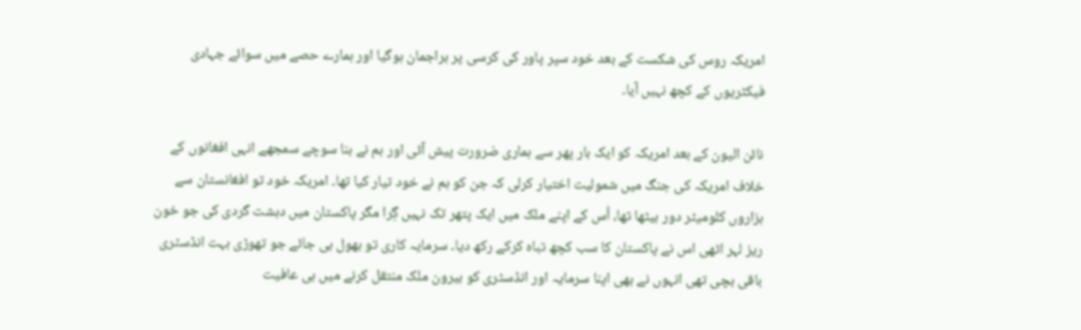امریکہ روس کی شکست کے بعد خود سپر پاور کی کرسی پر براجمان ہوگیا اور ہمارے حصے میں سوائے جہادی فیکٹریوں کے کچھ نہیں آیا۔

نائن الیون کے بعد امریکہ کو ایک بار پھر سے ہماری ضرورت پیش آئی اور ہم نے بنا سوچے سمجھے انہی افغانوں کے خلاف امریکہ کی جنگ میں شمولیت اختیار کرلی کہ جن کو ہم نے خود تیار کیا تھا۔ امریکہ خود تو افغانستان سے ہزاروں کلومیٹر دور بیٹھا تھا، اُس کے اپنے ملک میں ایک پتھر تک نہیں گِرا مگر پاکستان میں دہشت گردی کی جو خون ریز لہر اٹھی اس نے پاکستان کا سب کچھ تباہ کرکے رکھ دیا۔ سرمایہ کاری تو بھول ہی جائے جو تھوڑی بہت انڈسٹری باقی بچی تھی انہوں نے بھی اپنا سرمایہ اور انڈسٹری کو بیرون ملک منتقل کرنے میں ہی عافیت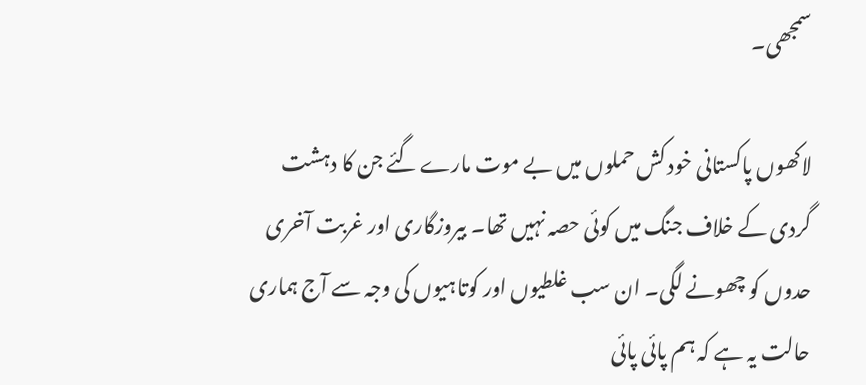سمجھی۔

لاکھوں پاکستانی خود کش حملوں میں بے موت مارے گئے جن کا دہشت گردی کے خلاف جنگ میں کوئی حصہ نہیں تھا۔ بیروزگاری اور غربت آخری حدوں کو چھونے لگی۔ ان سب غلطیوں اور کوتاہیوں کی وجہ سے آج ہماری حالت یہ ہے کہ ہم پائی پائی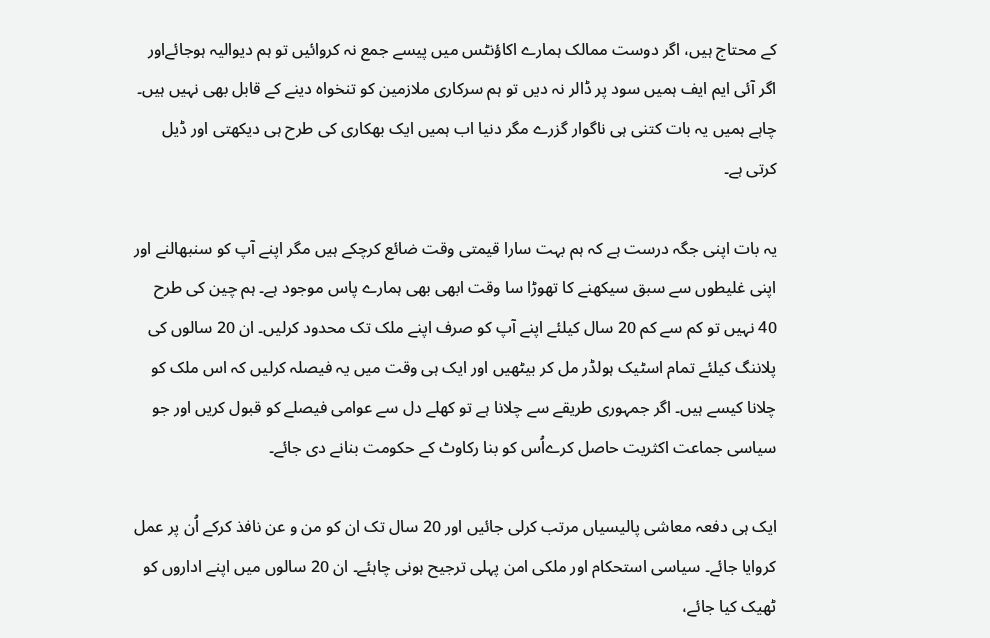کے محتاج ہیں، اگر دوست ممالک ہمارے اکاؤنٹس میں پیسے جمع نہ کروائیں تو ہم دیوالیہ ہوجائےاور اگر آئی ایم ایف ہمیں سود پر ڈالر نہ دیں تو ہم سرکاری ملازمین کو تنخواہ دینے کے قابل بھی نہیں ہیں۔ چاہے ہمیں یہ بات کتنی ہی ناگوار گزرے مگر دنیا اب ہمیں ایک بھکاری کی طرح ہی دیکھتی اور ڈیل کرتی ہے۔

یہ بات اپنی جگہ درست ہے کہ ہم بہت سارا قیمتی وقت ضائع کرچکے ہیں مگر اپنے آپ کو سنبھالنے اور اپنی غلیطوں سے سبق سیکھنے کا تھوڑا سا وقت ابھی بھی ہمارے پاس موجود ہے۔ ہم چین کی طرح 40 نہیں تو کم سے کم 20 سال کیلئے اپنے آپ کو صرف اپنے ملک تک محدود کرلیں۔ ان 20 سالوں کی پلاننگ کیلئے تمام اسٹیک ہولڈر مل کر بیٹھیں اور ایک ہی وقت میں یہ فیصلہ کرلیں کہ اس ملک کو چلانا کیسے ہیں۔ اگر جمہوری طریقے سے چلانا ہے تو کھلے دل سے عوامی فیصلے کو قبول کریں اور جو سیاسی جماعت اکثریت حاصل کرےاُس کو بنا رکاوٹ کے حکومت بنانے دی جائے۔

ایک ہی دفعہ معاشی پالیسیاں مرتب کرلی جائیں اور 20 سال تک ان کو من و عن نافذ کرکے اُن پر عمل کروایا جائے۔ سیاسی استحکام اور ملکی امن پہلی ترجیح ہونی چاہئے۔ ان 20 سالوں میں اپنے اداروں کو ٹھیک کیا جائے،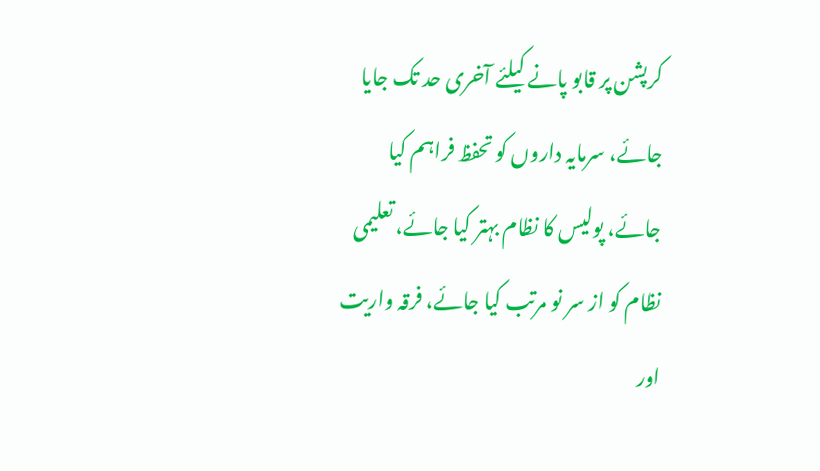کرپشن پر قابو پانے کیلئے آخری حد تک جایا جائے، سرمایہ داروں کو تحفظ فراہم کیا جائے، پولیس کا نظام بہتر کیا جائے، تعلیمی نظام کو از سر نو مرتب کیا جائے، فرقہ واریت اور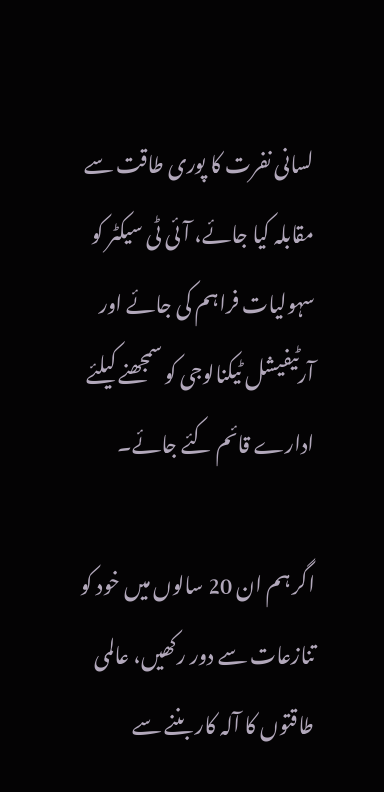لسانی نفرت کا پوری طاقت سے مقابلہ کیا جائے، آئی ٹی سیکٹر کو سہولیات فراہم کی جائے اور آرٹیفیشل ٹیکنالوجی کو سمجھنے کیلئے ادارے قائم کئے جائے۔

اگر ہم ان 20 سالوں میں خود کو تنازعات سے دور رکھیں، عالمی طاقتوں کا آلہ کار بننے سے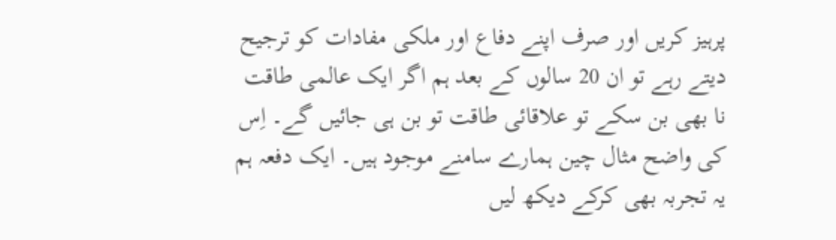پرہیز کریں اور صرف اپنے دفاع اور ملکی مفادات کو ترجیح دیتے رہے تو ان 20 سالوں کے بعد ہم اگر ایک عالمی طاقت نا بھی بن سکے تو علاقائی طاقت تو بن ہی جائیں گے۔ اِس کی واضح مثال چین ہمارے سامنے موجود ہیں۔ ایک دفعہ ہم یہ تجربہ بھی کرکے دیکھ لیں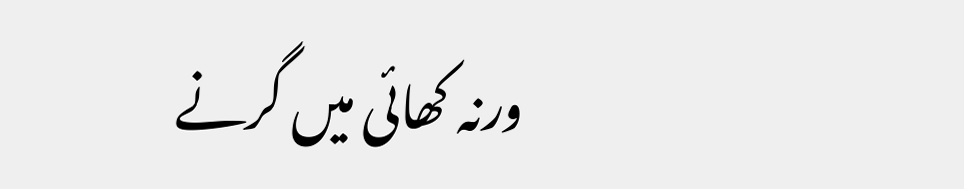ورنہ کھائی میں گرنے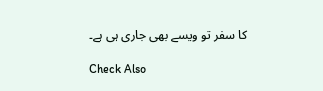کا سفر تو ویسے بھی جاری ہی ہے۔

Check Also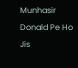Munhasir Donald Pe Ho Jis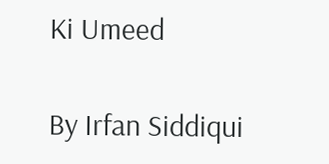Ki Umeed

By Irfan Siddiqui